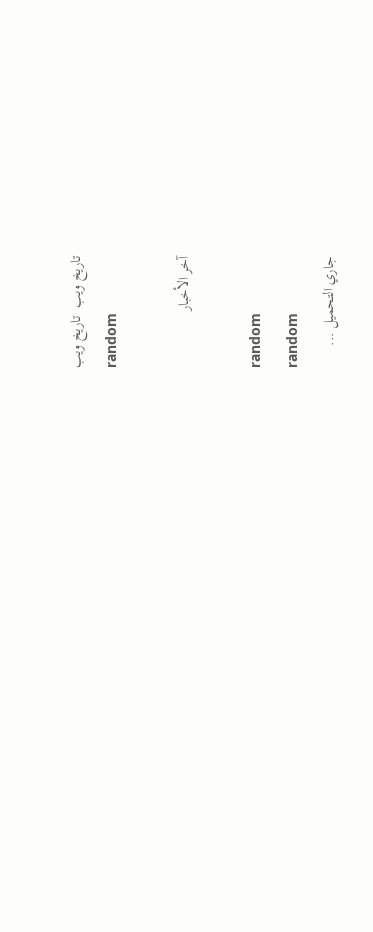تاريخ ويب  تاريخ ويب
random

آخر الأخبار

random
random
جاري التحميل ...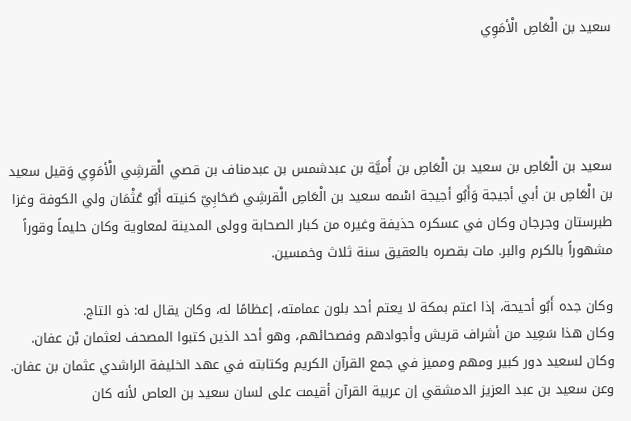سعيد بن الْعَاصِ الْأمَوِي




سعيد بن الْعَاصِ بن سعيد بن الْعَاصِ بن أُميَّة بن عبدشمس بن عبدمناف بن قصي الْقرشِي الْأمَوِي وَقيل سعيد بن الْعَاصِ بن أبي أجيجة وَأَبُو أجيجة اسْمه سعيد بن الْعَاصِ الْقرشِي صَحَابِيّ كنيته أَبُو عُثْمَان ولي الكوفة وغزا طبرستان وجرجان وكان في عسكره حذيفة وغيره من كبار الصحابة وولى المدينة لمعاوية وكان حليماً وقوراً مشهوراً بالكرم والبر. مات بقصره بالعقيق سنة ثلاث وخمسين.

وكان جده أَبُو أحيحة، إذا اعتم بمكة لا يعتم أحد بلون عمامته، إعظامًا له، وكان يقال له: ذو التاج.
وكان هذا سَعِيد من أشراف قريش وأجوادهم وفصحائهم، وهو أحد الذين كتبوا المصحف لعثمان بْن عفان.
وكان لسعيد دور كبير ومهم ومميز في جمع القرآن الكريم وكتابته في عهد الخليفة الراشدي عثمان بن عفان. وعن سعيد بن عبد العزيز الدمشقي إن عربية القرآن أقيمت على لسان سعيد بن العاص لأنه كان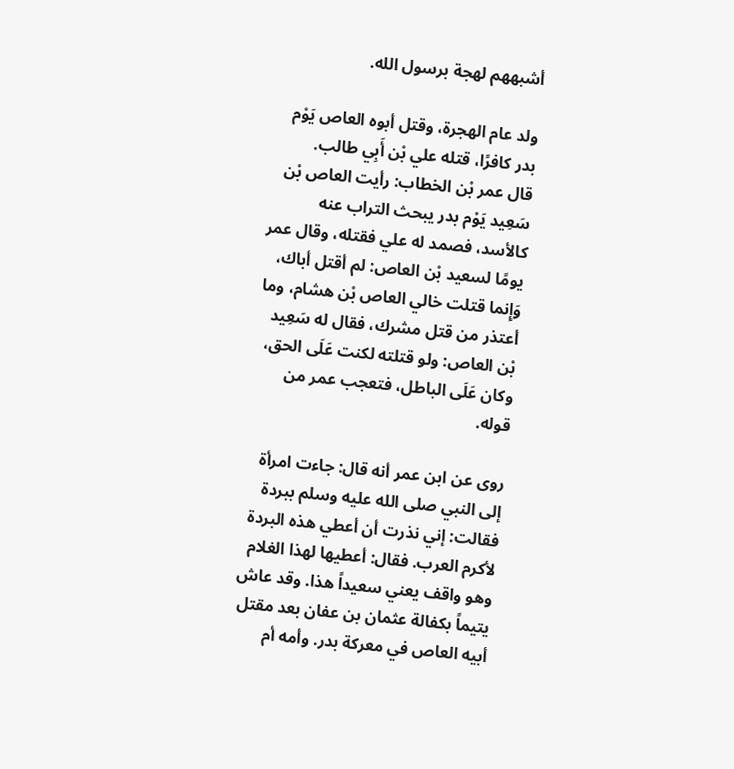أشبههم لهجة برسول الله.

ولد عام الهجرة، وقتل أبوه العاص يَوْم بدر كافرًا، قتله علي بْن أَبِي طالب.
قال عمر بْن الخطاب: رأيت العاص بْن سَعِيد يَوْم بدر يبحث التراب عنه كالأسد، فصمد له علي فقتله، وقال عمر يومًا لسعيد بْن العاص: لم أقتل أباك، وَإِنما قتلت خالي العاص بْن هشام، وما أعتذر من قتل مشرك، فقال له سَعِيد بْن العاص: ولو قتلته لكنت عَلَى الحق، وكان عَلَى الباطل، فتعجب عمر من قوله.

روى عن ابن عمر أنه قال: جاءت امرأة إلى النبي صلى الله عليه وسلم ببردة فقالت: إني نذرت أن أعطي هذه البردة لأكرم العرب. فقال: أعطيها لهذا الغلام وهو واقف يعني سعيداً هذا. وقد عاش يتيماً بكفالة عثمان بن عفان بعد مقتل أبيه العاص في معركة بدر. وأمه أم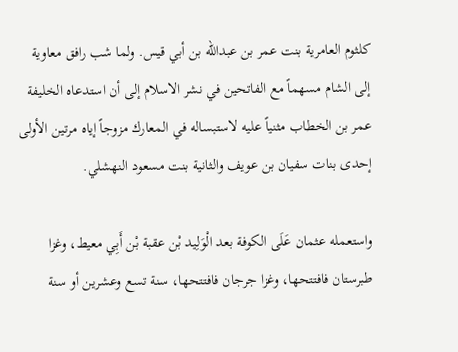كلثوم العامرية بنت عمر بن عبدالله بن أبي قيس. ولما شب رافق معاوية إلى الشام مسهماً مع الفاتحين في نشر الاسلام إلى أن استدعاه الخليفة عمر بن الخطاب مثنياً عليه لاستبساله في المعارك مزوجاً إياه مرتين الأولى إحدى بنات سفيان بن عويف والثانية بنت مسعود النهشلي.

واستعمله عثمان عَلَى الكوفة بعد الْوَلِيد بْن عقبة بْن أَبِي معيط، وغزا طبرستان فافتتحها، وغزا جرجان فافتتحها، سنة تسع وعشرين أو سنة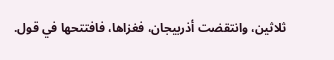ثلاثين، وانتقضت أذربيجان، فغزاها، فافتتحها في قول.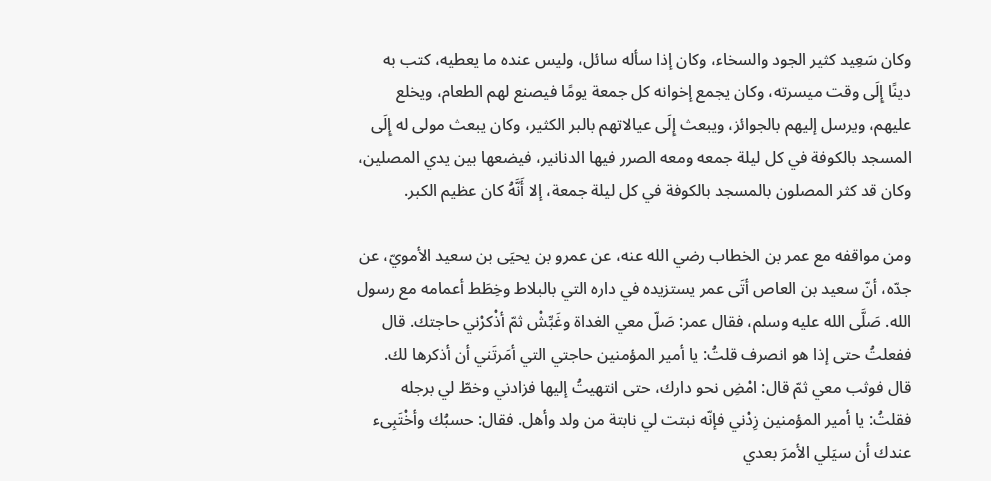وكان سَعِيد كثير الجود والسخاء، وكان إذا سأله سائل، وليس عنده ما يعطيه، كتب به دينًا إِلَى وقت ميسرته، وكان يجمع إخوانه كل جمعة يومًا فيصنع لهم الطعام، ويخلع عليهم، ويرسل إليهم بالجوائز، ويبعث إِلَى عيالاتهم بالبر الكثير، وكان يبعث مولى له إِلَى المسجد بالكوفة في كل ليلة جمعه ومعه الصرر فيها الدنانير، فيضعها بين يدي المصلين، وكان قد كثر المصلون بالمسجد بالكوفة في كل ليلة جمعة، إلا أَنَّهُ كان عظيم الكبر.

ومن مواقفه مع عمر بن الخطاب رضي الله عنه، عن عمرو بن يحيَى بن سعيد الأمويّ، عن جدّه، أنّ سعيد بن العاص أتَى عمر يستزيده في داره التي بالبلاط وخِطَط أعمامه مع رسول الله. صَلَّى الله عليه وسلم، فقال عمر: صَلّ معي الغداة وغَبِّشْ ثمّ أذْكرْني حاجتك. قال ففعلتُ حتى إذا هو انصرف قلتُ: يا أمير المؤمنين حاجتي التي أمَرتَني أن أذكرها لك. قال فوثب معي ثمّ قال: امْضِ نحو دارك، حتى انتهيتُ إليها فزادني وخطّ لي برجله فقلتُ: يا أمير المؤمنين زِدْني فإنّه نبتت لي نابتة من ولد وأهل. فقال: حسبُك وأخْتَبِىء عندك أن سيَلي الأمرَ بعدي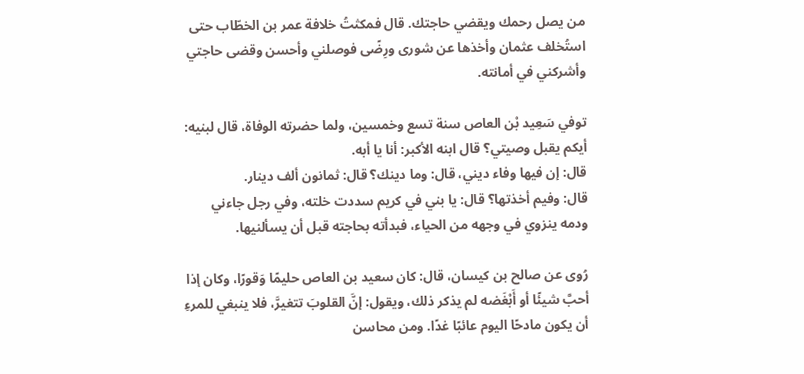من يصل رحمك ويقضي حاجتك. قال فمكثتُ خلافة عمر بن الخطّاب حتى استُخلف عثمان وأخذها عن شورى ورِضًى فوصلني وأحسن وقضى حاجتي وأشركني في أمانته.

توفي سَعِيد بْن العاص سنة تسع وخمسين، ولما حضرته الوفاة، قال لبنيه: أيكم يقبل وصيتي؟ قال ابنه الأكبر: أنا يا أبه.
قال: إن فيها وفاء ديني، قال: وما دينك؟ قال: ثمانون ألف دينار.
قال: وفيم أخذتها؟ قال: يا بني في كريم سددت خلته، وفي رجل جاءني ودمه ينزوي في وجهه من الحياء، فبدأته بحاجته قبل أن يسألنيها.

رُوى عن صالح بن كيسان، قال: كان سعيد بن العاص حليمًا وَقورًا، وكان إذا أحبَّ شيئًا أو أَبْغَضه لم يذكر ذلك، ويقول: إنَّ القلوبَ تتغيرَّ، فلا ينبغي للمرءِ أن يكون مادحًا اليوم عائبًا غدًا. ومن محاسن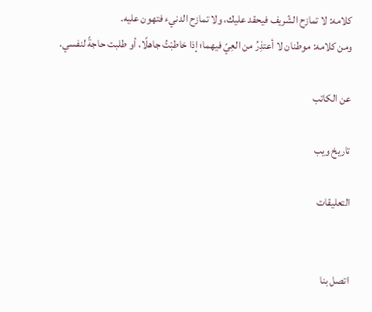كلامه: لا تمازح الشّريف فيحقد عليك، ولا تمازح الدنيء فتهون عليه.
ومن كلامه: موطنان لا أعتذِرُ من العِيّ فيهما؛ إذا خاطبْتُ جاهلًا، أو طلبت حاجةً لنفسي.

عن الكاتب

تاريخ ويب

التعليقات


اتصل بنا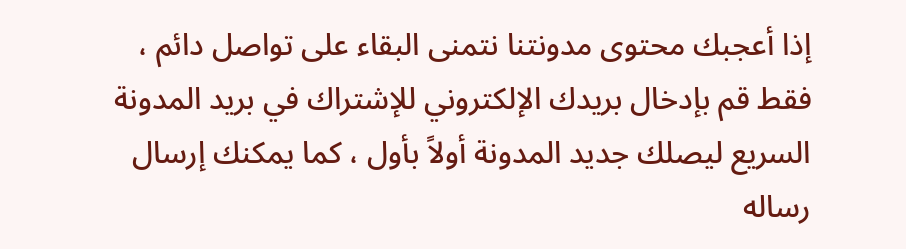إذا أعجبك محتوى مدونتنا نتمنى البقاء على تواصل دائم ، فقط قم بإدخال بريدك الإلكتروني للإشتراك في بريد المدونة السريع ليصلك جديد المدونة أولاً بأول ، كما يمكنك إرسال رساله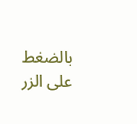بالضغط على الزر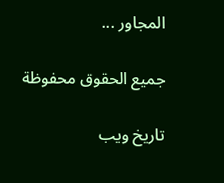المجاور ...

جميع الحقوق محفوظة

تاريخ ويب